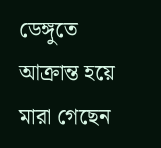ডেঙ্গুতে আক্রান্ত হয়ে মারা গেছেন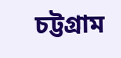চট্টগ্রাম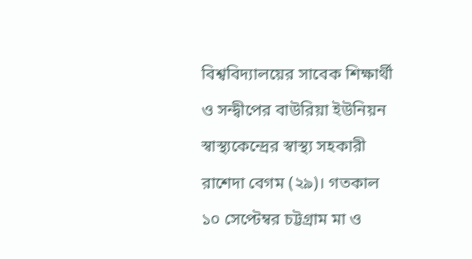বিশ্ববিদ্যালয়ের সাবেক শিক্ষার্থী ও সন্দ্বীপের বাউরিয়া ইউনিয়ন স্বাস্থ্যকেন্দ্রের স্বাস্থ্য সহকারী রাশেদা বেগম (২৯)। গতকাল ১০ সেপ্টেম্বর চট্টগ্রাম মা ও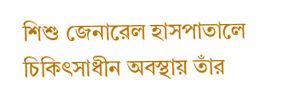শিশু জেনারেল হাসপাতালে চিকিৎসাধীন অবস্থায় তাঁর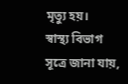মৃত্যু হয়।
স্বাস্থ্য বিভাগ সূত্রে জানা যায়,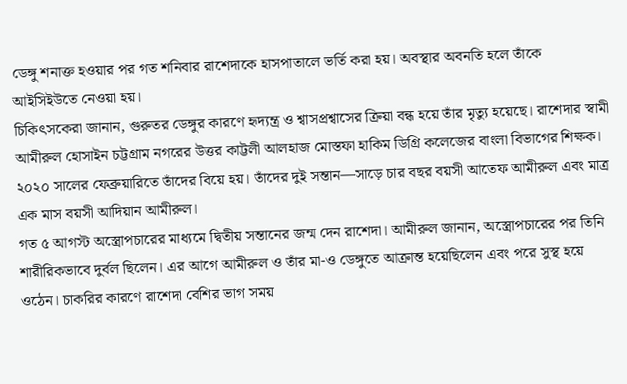ডেঙ্গু শনাক্ত হওয়ার পর গত শনিবার রাশেদাকে হাসপাতালে ভর্তি করা হয়। অবস্থার অবনতি হলে তাঁকে আইসিইউতে নেওয়া হয়।
চিকিৎসকেরা জানান, গুরুতর ডেঙ্গুর কারণে হৃদ্যন্ত্র ও শ্বাসপ্রশ্বাসের ক্রিয়া বন্ধ হয়ে তাঁর মৃত্যু হয়েছে। রাশেদার স্বামী আমীরুল হোসাইন চট্টগ্রাম নগরের উত্তর কাট্টলী আলহাজ মোস্তফা হাকিম ডিগ্রি কলেজের বাংলা বিভাগের শিক্ষক। ২০২০ সালের ফেব্রুয়ারিতে তাঁদের বিয়ে হয়। তাঁদের দুই সন্তান—সাড়ে চার বছর বয়সী আতেফ আমীরুল এবং মাত্র এক মাস বয়সী আদিয়ান আমীরুল।
গত ৫ আগস্ট অস্ত্রোপচারের মাধ্যমে দ্বিতীয় সন্তানের জন্ম দেন রাশেদা। আমীরুল জানান, অস্ত্রোপচারের পর তিনি শারীরিকভাবে দুর্বল ছিলেন। এর আগে আমীরুল ও তাঁর মা-ও ডেঙ্গুতে আক্রান্ত হয়েছিলেন এবং পরে সুস্থ হয়ে ওঠেন। চাকরির কারণে রাশেদা বেশির ভাগ সময়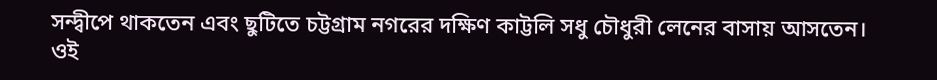সন্দ্বীপে থাকতেন এবং ছুটিতে চট্টগ্রাম নগরের দক্ষিণ কাট্টলি সধু চৌধুরী লেনের বাসায় আসতেন। ওই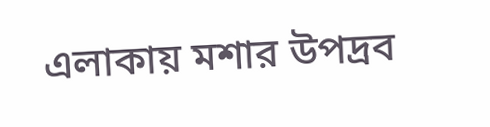এলাকায় মশার উপদ্রব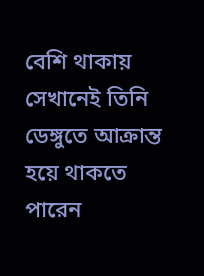বেশি থাকায় সেখানেই তিনি ডেঙ্গুতে আক্রান্ত হয়ে থাকতে পারেন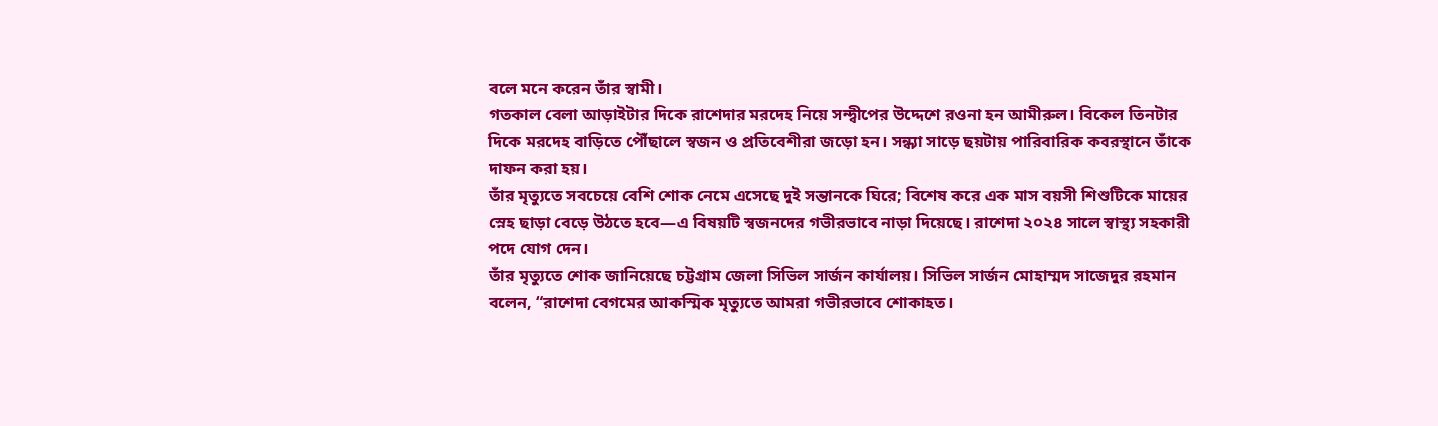বলে মনে করেন তাঁর স্বামী।
গতকাল বেলা আড়াইটার দিকে রাশেদার মরদেহ নিয়ে সন্দ্বীপের উদ্দেশে রওনা হন আমীরুল। বিকেল তিনটার দিকে মরদেহ বাড়িতে পৌঁছালে স্বজন ও প্রতিবেশীরা জড়ো হন। সন্ধ্যা সাড়ে ছয়টায় পারিবারিক কবরস্থানে তাঁকে দাফন করা হয়।
তাঁর মৃত্যুতে সবচেয়ে বেশি শোক নেমে এসেছে দুই সন্তানকে ঘিরে; বিশেষ করে এক মাস বয়সী শিশুটিকে মায়ের স্নেহ ছাড়া বেড়ে উঠতে হবে—এ বিষয়টি স্বজনদের গভীরভাবে নাড়া দিয়েছে। রাশেদা ২০২৪ সালে স্বাস্থ্য সহকারী পদে যোগ দেন।
তাঁর মৃত্যুতে শোক জানিয়েছে চট্টগ্রাম জেলা সিভিল সার্জন কার্যালয়। সিভিল সার্জন মোহাম্মদ সাজেদুর রহমান বলেন, “রাশেদা বেগমের আকস্মিক মৃত্যুতে আমরা গভীরভাবে শোকাহত।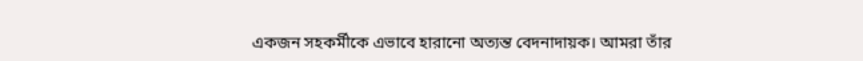একজন সহকর্মীকে এভাবে হারানো অত্যন্ত বেদনাদায়ক। আমরা তাঁর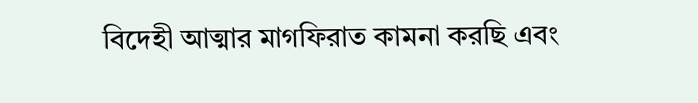বিদেহী আত্মার মাগফিরাত কামনা করছি এবং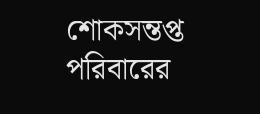শোকসন্তপ্ত পরিবারের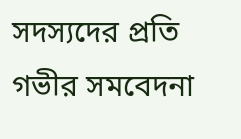সদস্যদের প্রতি গভীর সমবেদনা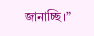জানাচ্ছি।”